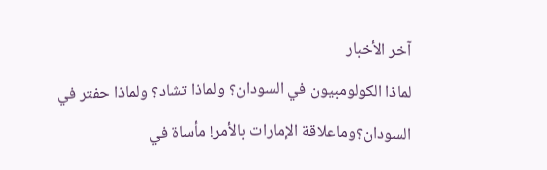آخر الأخبار
لماذا الكولومبيون في السودان؟ ولماذا تشاد؟ ولماذا حفتر في السودان؟وماعلاقة الإمارات بالأمر! مأساة في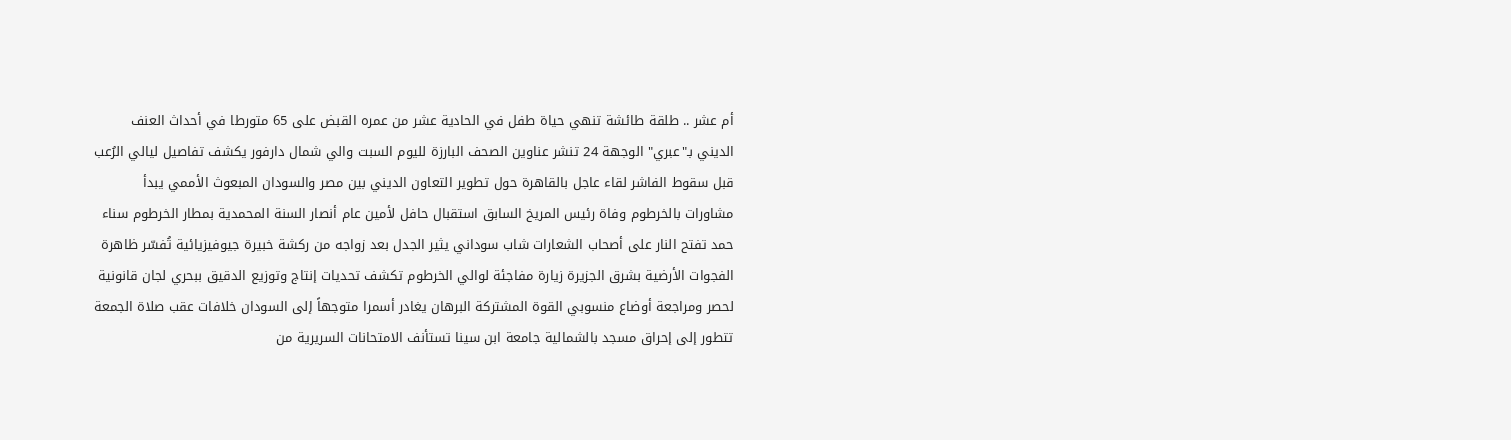أم عشر .. طلقة طائشة تنهي حياة طفل في الحادية عشر من عمره القبض على 65 متورطا في أحداث العنف الديني بـ"عبري" الوجهة 24 تنشر عناوين الصحف البارزة لليوم السبت والي شمال دارفور يكشف تفاصيل ليالي الرُعب قبل سقوط الفاشر لقاء عاجل بالقاهرة حول تطوير التعاون الديني بين مصر والسودان المبعوث الأممي يبدأ مشاورات بالخرطوم وفاة رئيس المريخ السابق استقبال حافل لأمين عام أنصار السنة المحمدية بمطار الخرطوم سناء حمد تفتح النار على أصحاب الشعارات شاب سوداني يثير الجدل بعد زواجه من ركشة خبيرة جيوفيزيائية تُفسّر ظاهرة الفجوات الأرضية بشرق الجزيرة زيارة مفاجئة لوالي الخرطوم تكشف تحديات إنتاج وتوزيع الدقيق ببحري لجان قانونية لحصر ومراجعة أوضاع منسوبي القوة المشتركة البرهان يغادر أسمرا متوجهاً إلى السودان خلافات عقب صلاة الجمعة تتطور إلى إحراق مسجد بالشمالية جامعة ابن سينا تستأنف الامتحانات السريرية من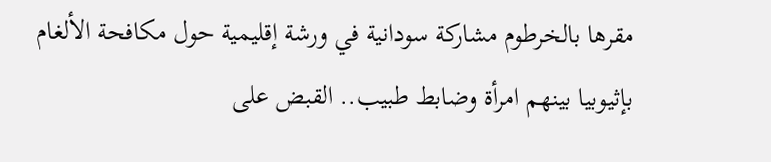مقرها بالخرطوم مشاركة سودانية في ورشة إقليمية حول مكافحة الألغام بإثيوبيا بينهم امرأة وضابط طبيب.. القبض على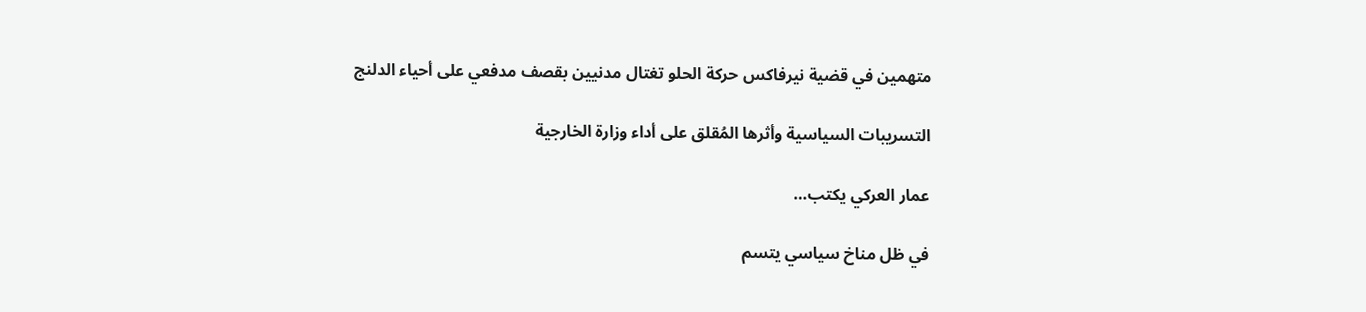متهمين في قضية نيرفاكس حركة الحلو تغتال مدنيين بقصف مدفعي على أحياء الدلنج

التسريبات السياسية وأثرها المُقلق على أداء وزارة الخارجية

عمار العركي يكتب…

في ظل مناخ سياسي يتسم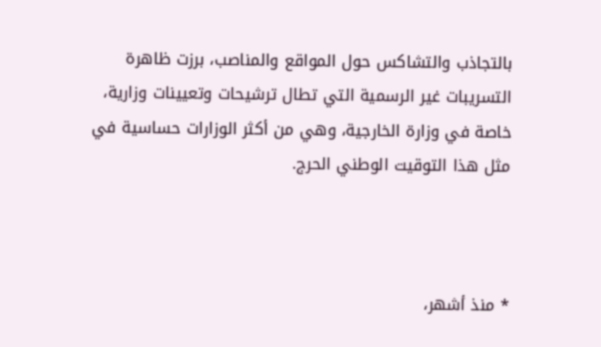بالتجاذب والتشاكس حول المواقع والمناصب، برزت ظاهرة التسريبات غير الرسمية التي تطال ترشيحات وتعيينات وزارية، خاصة في وزارة الخارجية، وهي من أكثر الوزارات حساسية في مثل هذا التوقيت الوطني الحرج.



* منذ أشهر،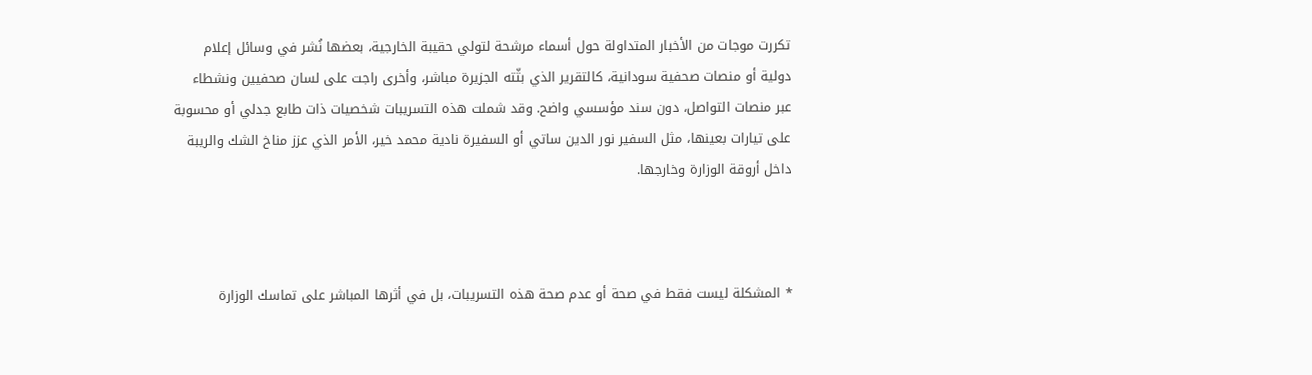تكررت موجات من الأخبار المتداولة حول أسماء مرشحة لتولي حقيبة الخارجية، بعضها نُشر في وسائل إعلام دولية أو منصات صحفية سودانية، كالتقرير الذي بثّته الجزيرة مباشر، وأخرى راجت على لسان صحفيين ونشطاء عبر منصات التواصل، دون سند مؤسسي واضح. وقد شملت هذه التسريبات شخصيات ذات طابع جدلي أو محسوبة على تيارات بعينها، مثل السفير نور الدين ساتي أو السفيرة نادية محمد خير، الأمر الذي عزز مناخ الشك والريبة داخل أروقة الوزارة وخارجها.



* المشكلة ليست فقط في صحة أو عدم صحة هذه التسريبات، بل في أثرها المباشر على تماسك الوزارة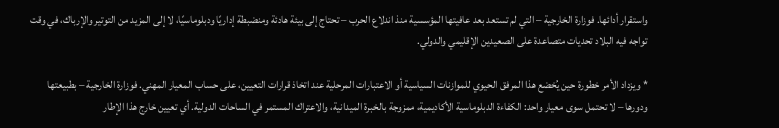واستقرار أدائها. فوزارة الخارجية – التي لم تستعد بعد عافيتها المؤسسية منذ اندلاع الحرب – تحتاج إلى بيئة هادئة ومنضبطة إداريًا ودبلوماسيًا، لا إلى المزيد من التوتير والإرباك، في وقت تواجه فيه البلاد تحديات متصاعدة على الصعيدين الإقليمي والدولي.

* ويزداد الأمر خطورة حين يُخضع هذا المرفق الحيوي للموازنات السياسية أو الاعتبارات المرحلية عند اتخاذ قرارات التعيين، على حساب المعيار المهني. فوزارة الخارجية – بطبيعتها ودورها – لا تحتمل سوى معيار واحد: الكفاءة الدبلوماسية الأكاديمية، ممزوجة بالخبرة الميدانية، والاعتراك المستمر في الساحات الدولية. أي تعيين خارج هذا الإطار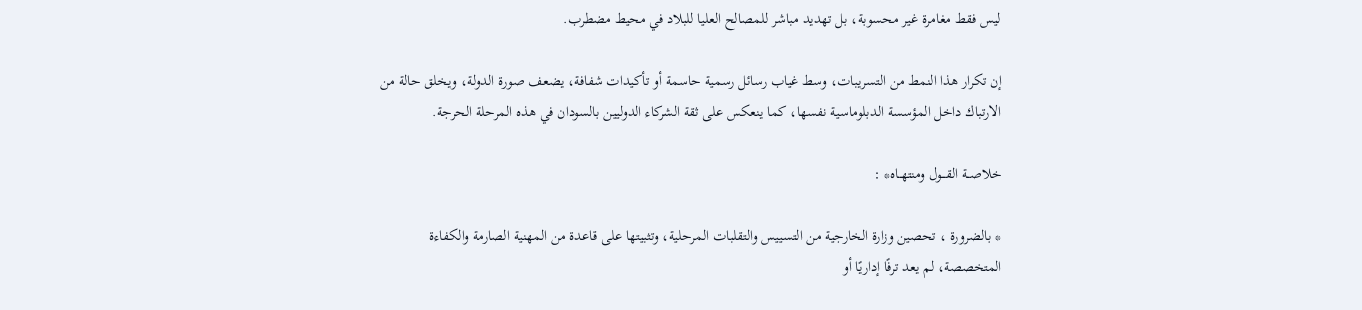ليس فقط مغامرة غير محسوبة، بل تهديد مباشر للمصالح العليا للبلاد في محيط مضطرب.

إن تكرار هذا النمط من التسريبات، وسط غياب رسائل رسمية حاسمة أو تأكيدات شفافة، يضعف صورة الدولة، ويخلق حالة من الارتباك داخل المؤسسة الدبلوماسية نفسها، كما ينعكس على ثقة الشركاء الدوليين بالسودان في هذه المرحلة الحرجة.

خلاصــة القـــول ومنتهــاه* :

* بالضرورة ، تحصين وزارة الخارجية من التسييس والتقلبات المرحلية، وتثبيتها على قاعدة من المهنية الصارمة والكفاءة المتخصصة، لم يعد ترفًا إداريًا أو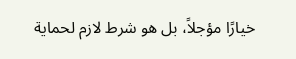خيارًا مؤجلاً، بل هو شرط لازم لحماية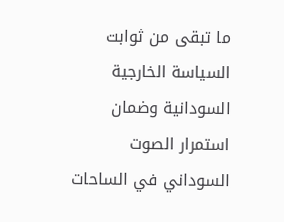ما تبقى من ثوابت السياسة الخارجية السودانية وضمان استمرار الصوت السوداني في الساحات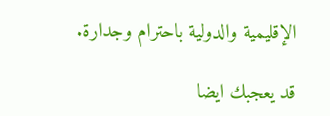الإقليمية والدولية باحترام وجدارة.

قد يعجبك ايضا